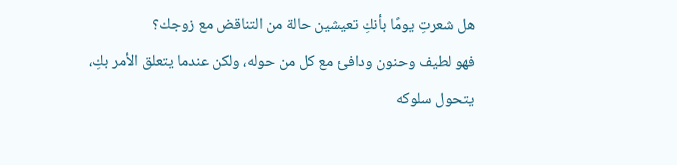هل شعرتِ يومًا بأنكِ تعيشين حالة من التناقض مع زوجك؟
فهو لطيف وحنون ودافئ مع كل من حوله، ولكن عندما يتعلق الأمر بكِ، يتحول سلوكه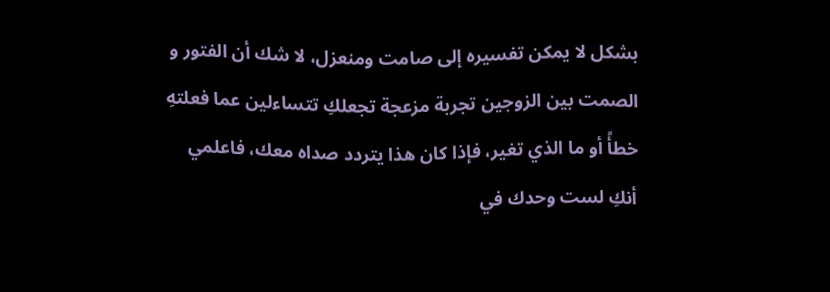بشكل لا يمكن تفسيره إلى صامت ومنعزل، لا شك أن الفتور و الصمت بين الزوجين تجربة مزعجة تجعلكِ تتساءلين عما فعلتهِ خطأً أو ما الذي تغير، فإذا كان هذا يتردد صداه معك، فاعلمي أنكِ لست وحدك في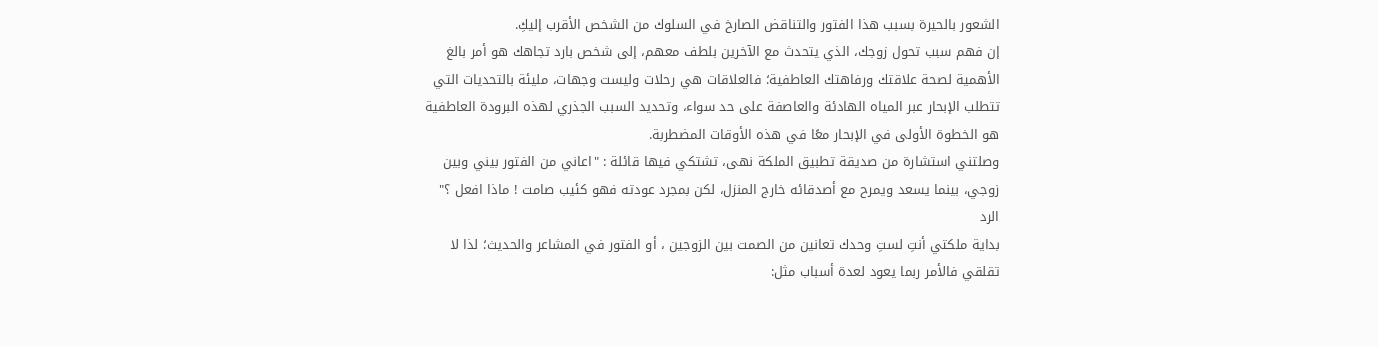الشعور بالحيرة بسبب هذا الفتور والتناقض الصارخ في السلوك من الشخص الأقرب إليكِ.
إن فهم سبب تحول زوجك، الذي يتحدث مع الآخرين بلطف معهم، إلى شخص بارد تجاهك هو أمر بالغ الأهمية لصحة علاقتك ورفاهتك العاطفية؛ فالعلاقات هي رحلات وليست وجهات، مليئة بالتحديات التي تتطلب الإبحار عبر المياه الهادئة والعاصفة على حد سواء، وتحديد السبب الجذري لهذه البرودة العاطفية هو الخطوة الأولى في الإبحار معًا في هذه الأوقات المضطربة.
وصلتني استشارة من صديقة تطبيق الملكة نهى، تشتكي فيها قائلة : "اعاني من الفتور بيني وبين زوجي، بينما يسعد ويمرح مع أصدقائه خارج المنزل، لكن بمجرد عودته فهو كئيب صامت ! ماذا افعل ؟"
الرد
بداية ملكتي أنتِ لستِ وحدك تعانين من الصمت بين الزوجين ، أو الفتور في المشاعر والحديث؛ لذا لا تقلقي فالأمر ربما يعود لعدة أسباب مثل: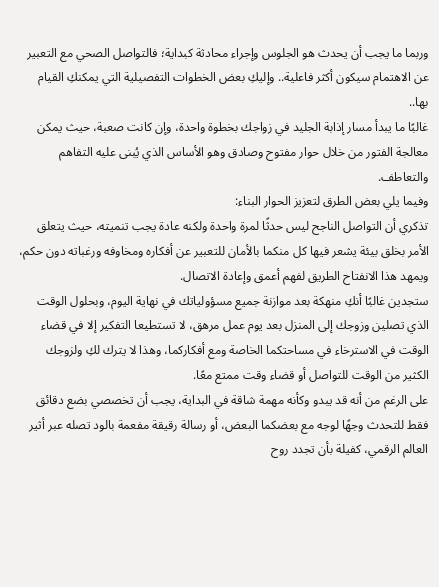وربما ما يجب أن يحدث هو الجلوس وإجراء محادثة كبداية؛ فالتواصل الصحي مع التعبير عن الاهتمام سيكون أكثر فاعلية.. وإليكِ بعض الخطوات التفصيلية التي يمكنكِ القيام بها..
غالبًا ما يبدأ مسار إذابة الجليد في زواجك بخطوة واحدة، وإن كانت صعبة، حيث يمكن معالجة الفتور من خلال حوار مفتوح وصادق وهو الأساس الذي يُبنى عليه التفاهم والتعاطف.
وفيما يلي بعض الطرق لتعزيز الحوار البناء:
تذكري أن التواصل الناجح ليس حدثًا لمرة واحدة ولكنه عادة يجب تنميته، حيث يتعلق الأمر بخلق بيئة يشعر فيها كل منكما بالأمان للتعبير عن أفكاره ومخاوفه ورغباته دون حكم، ويمهد هذا الانفتاح الطريق لفهم أعمق وإعادة الاتصال.
ستجدين غالبًا أنكِ منهكة بعد موازنة جميع مسؤولياتك في نهاية اليوم، وبحلول الوقت الذي تصلين وزوجك إلى المنزل بعد يوم عمل مرهق، لا تستطيعا التفكير إلا في قضاء الوقت في الاسترخاء في مساحتكما الخاصة ومع أفكاركما، وهذا لا يترك لكِ ولزوجك الكثير من الوقت للتواصل أو قضاء وقت ممتع معًا.
على الرغم من أنه قد يبدو وكأنه مهمة شاقة في البداية، يجب أن تخصصي بضع دقائق فقط للتحدث وجهًا لوجه مع بعضكما البعض، أو رسالة رقيقة مفعمة بالود تصله عبر أثير العالم الرقمي، كفيلة بأن تجدد روح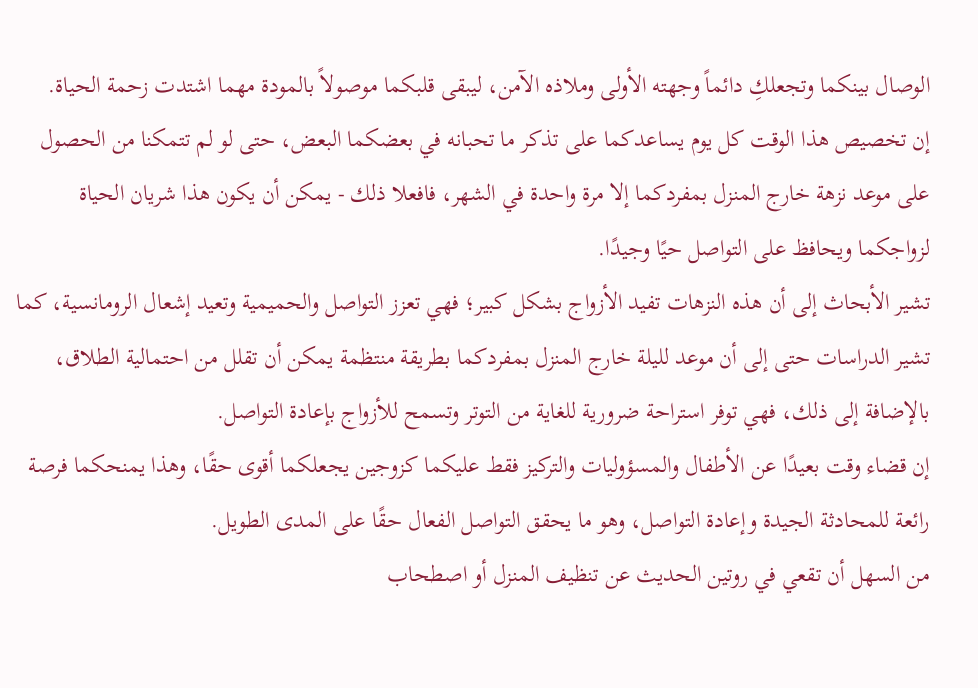الوصال بينكما وتجعلكِ دائماً وجهته الأولى وملاذه الآمن، ليبقى قلبكما موصولاً بالمودة مهما اشتدت زحمة الحياة.
إن تخصيص هذا الوقت كل يوم يساعدكما على تذكر ما تحبانه في بعضكما البعض، حتى لو لم تتمكنا من الحصول على موعد نزهة خارج المنزل بمفردكما إلا مرة واحدة في الشهر، فافعلا ذلك - يمكن أن يكون هذا شريان الحياة لزواجكما ويحافظ على التواصل حيًا وجيدًا.
تشير الأبحاث إلى أن هذه النزهات تفيد الأزواج بشكل كبير؛ فهي تعزز التواصل والحميمية وتعيد إشعال الرومانسية، كما تشير الدراسات حتى إلى أن موعد لليلة خارج المنزل بمفردكما بطريقة منتظمة يمكن أن تقلل من احتمالية الطلاق، بالإضافة إلى ذلك، فهي توفر استراحة ضرورية للغاية من التوتر وتسمح للأزواج بإعادة التواصل.
إن قضاء وقت بعيدًا عن الأطفال والمسؤوليات والتركيز فقط عليكما كزوجين يجعلكما أقوى حقًا، وهذا يمنحكما فرصة رائعة للمحادثة الجيدة وإعادة التواصل، وهو ما يحقق التواصل الفعال حقًا على المدى الطويل.
من السهل أن تقعي في روتين الحديث عن تنظيف المنزل أو اصطحاب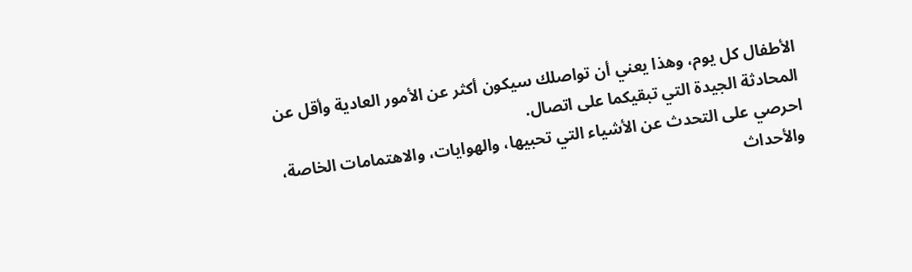الأطفال كل يوم، وهذا يعني أن تواصلك سيكون أكثر عن الأمور العادية وأقل عن المحادثة الجيدة التي تبقيكما على اتصال.
احرصي على التحدث عن الأشياء التي تحبيها، والهوايات، والاهتمامات الخاصة، والأحداث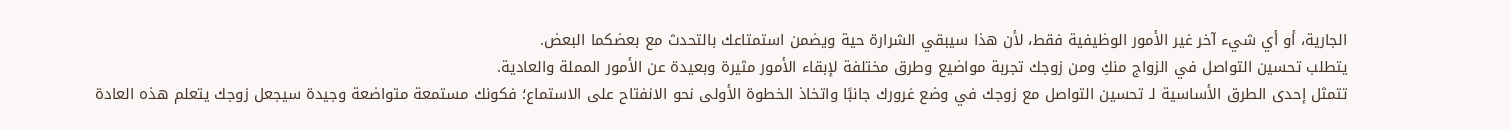الجارية، أو أي شيء آخر غير الأمور الوظيفية فقط، لأن هذا سيبقي الشرارة حية ويضمن استمتاعك بالتحدث مع بعضكما البعض.
يتطلب تحسين التواصل في الزواج منكِ ومن زوجك تجربة مواضيع وطرق مختلفة لإبقاء الأمور مثيرة وبعيدة عن الأمور المملة والعادية.
تتمثل إحدى الطرق الأساسية لـ تحسين التواصل مع زوجك في وضع غرورك جانبًا واتخاذ الخطوة الأولى نحو الانفتاح على الاستماع؛ فكونك مستمعة متواضعة وجيدة سيجعل زوجك يتعلم هذه العادة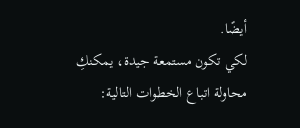أيضًا.
لكي تكون مستمعة جيدة، يمكنكِ محاولة اتباع الخطوات التالية: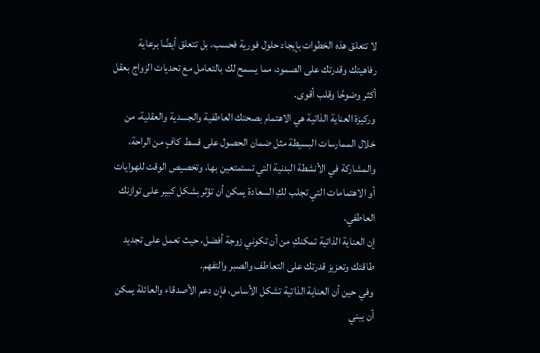لا تتعلق هذه الخطوات بإيجاد حلول فورية فحسب، بل تتعلق أيضًا برعاية رفاهيتك وقدرتك على الصمود، مما يسمح لك بالتعامل مع تحديات الزواج بعقل أكثر وضوحًا وقلب أقوى.
وركيزة العناية الذاتية هي الاهتمام بصحتك العاطفية والجسدية والعقلية، من خلال الممارسات البسيطة مثل ضمان الحصول على قسط كافٍ من الراحة، والمشاركة في الأنشطة البدنية التي تستمتعين بها، وتخصيص الوقت للهوايات أو الاهتمامات التي تجلب لكِ السعادة يمكن أن تؤثر بشكل كبير على توازنك العاطفي.
إن العناية الذاتية تمكنكِ من أن تكوني زوجة أفضل، حيث تعمل على تجديد طاقتك وتعزيز قدرتك على التعاطف والصبر والتفهم.
وفي حين أن العناية الذاتية تشكل الأساس، فإن دعم الأصدقاء والعائلة يمكن أن يبني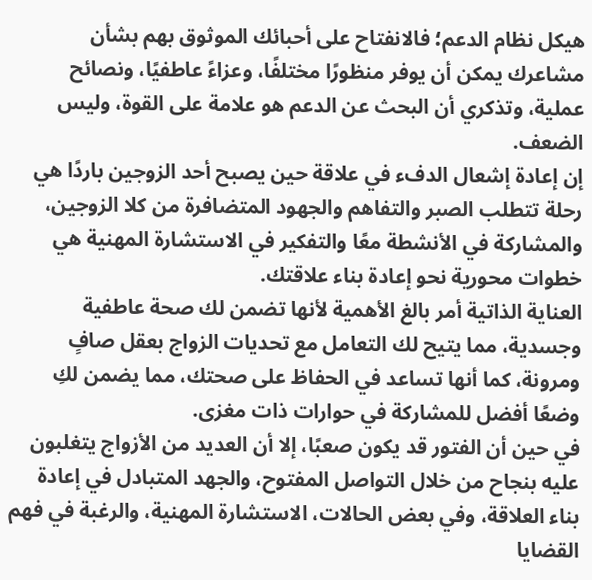هيكل نظام الدعم؛ فالانفتاح على أحبائك الموثوق بهم بشأن مشاعرك يمكن أن يوفر منظورًا مختلفًا، وعزاءً عاطفيًا، ونصائح عملية، وتذكري أن البحث عن الدعم هو علامة على القوة، وليس الضعف.
إن إعادة إشعال الدفء في علاقة حين يصبح أحد الزوجين باردًا هي رحلة تتطلب الصبر والتفاهم والجهود المتضافرة من كلا الزوجين، والمشاركة في الأنشطة معًا والتفكير في الاستشارة المهنية هي خطوات محورية نحو إعادة بناء علاقتك.
العناية الذاتية أمر بالغ الأهمية لأنها تضمن لك صحة عاطفية وجسدية، مما يتيح لك التعامل مع تحديات الزواج بعقل صافٍ ومرونة، كما أنها تساعد في الحفاظ على صحتك، مما يضمن لكِ وضعًا أفضل للمشاركة في حوارات ذات مغزى.
في حين أن الفتور قد يكون صعبًا، إلا أن العديد من الأزواج يتغلبون عليه بنجاح من خلال التواصل المفتوح، والجهد المتبادل في إعادة بناء العلاقة، وفي بعض الحالات، الاستشارة المهنية، والرغبة في فهم القضايا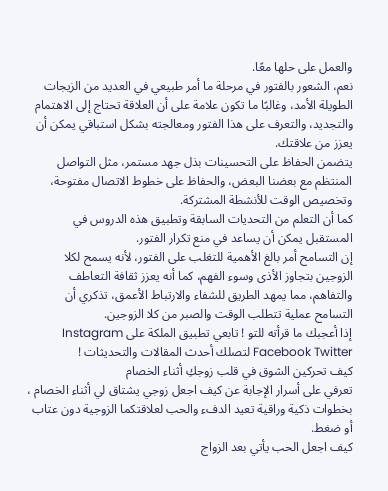والعمل على حلها معًا.
نعم، الشعور بالفتور في مرحلة ما أمر طبيعي في العديد من الزيجات الطويلة الأمد، وغالبًا ما تكون علامة على أن العلاقة تحتاج إلى الاهتمام والتجديد، والتعرف على هذا الفتور ومعالجته بشكل استباقي يمكن أن يعزز من علاقتك.
يتضمن الحفاظ على التحسينات بذل جهد مستمر، مثل التواصل المنتظم مع بعضنا البعض، والحفاظ على خطوط الاتصال مفتوحة، وتخصيص الوقت للأنشطة المشتركة.
كما أن التعلم من التحديات السابقة وتطبيق هذه الدروس في المستقبل يمكن أن يساعد في منع تكرار الفتور.
إن التسامح أمر بالغ الأهمية للتغلب على الفتور، لأنه يسمح لكلا الزوجين بتجاوز الأذى وسوء الفهم، كما أنه يعزز ثقافة التعاطف والتفاهم، مما يمهد الطريق للشفاء والارتباط الأعمق، تذكري أن التسامح عملية تتطلب الوقت والصبر من كلا الزوجين.
إذا أعجبك ما قرأته للتو ! تابعي تطبيق الملكة على Instagram Facebook Twitter لتصلك أحدث المقالات والتحديثات !
كيف تحركين الشوق في قلب زوجكِ أثناء الخصام
تعرفي على أسرار الإجابة عن كيف اجعل زوجي يشتاق لي أثناء الخصام ، بخطوات ذكية وراقية تعيد الدفء والحب لعلاقتكما الزوجية دون عتاب أو ضغط.
كيف اجعل الحب يأتي بعد الزواج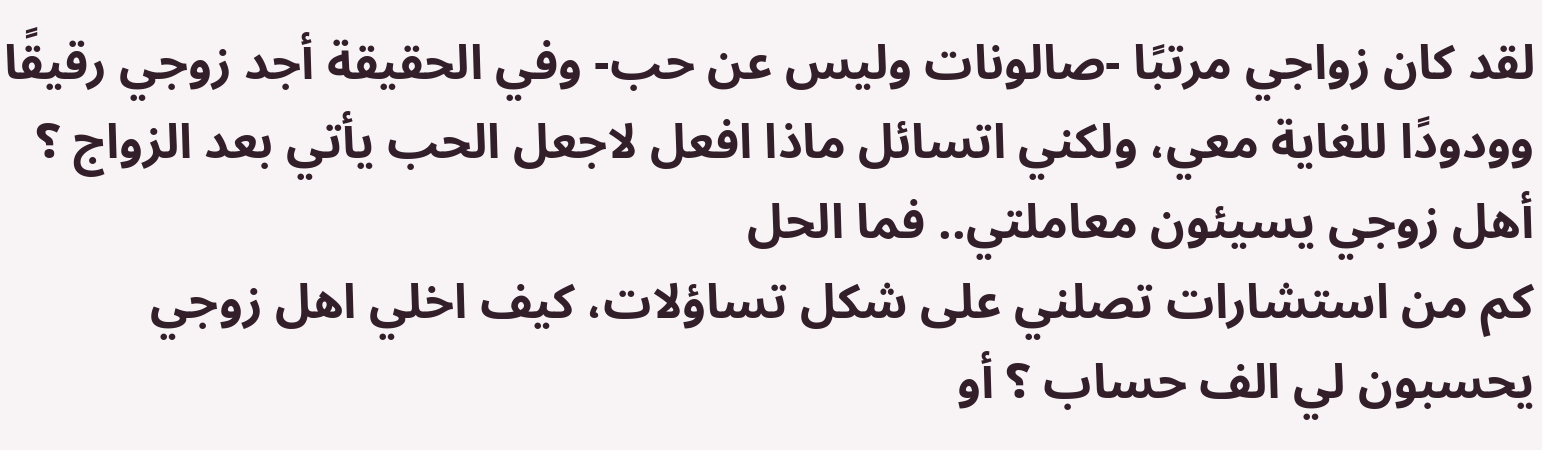لقد كان زواجي مرتبًا -صالونات وليس عن حب- وفي الحقيقة أجد زوجي رقيقًا وودودًا للغاية معي، ولكني اتسائل ماذا افعل لاجعل الحب يأتي بعد الزواج ؟
أهل زوجي يسيئون معاملتي.. فما الحل
كم من استشارات تصلني على شكل تساؤلات، كيف اخلي اهل زوجي يحسبون لي الف حساب ؟ أو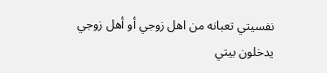نفسيتي تعبانه من اهل زوجي أو أهل زوجي يدخلون بيتي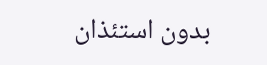بدون استئذان